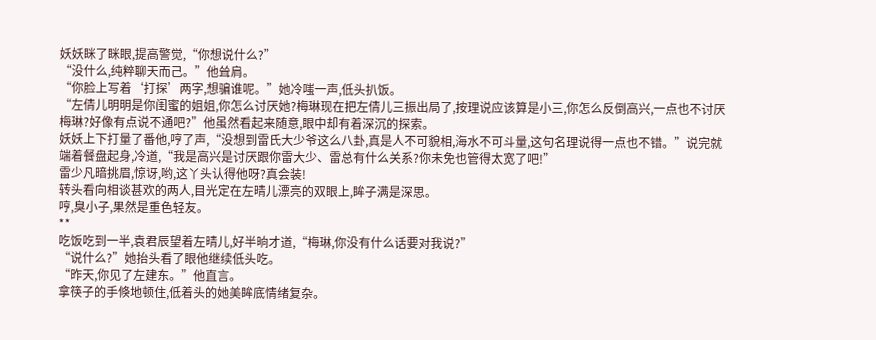妖妖眯了眯眼,提高警觉,“你想说什么?”
“没什么,纯粹聊天而己。”他耸肩。
“你脸上写着‘打探’两字,想骗谁呢。”她冷嗤一声,低头扒饭。
“左倩儿明明是你闺蜜的姐姐,你怎么讨厌她?梅琳现在把左倩儿三振出局了,按理说应该算是小三,你怎么反倒高兴,一点也不讨厌梅琳?好像有点说不通吧?”他虽然看起来随意,眼中却有着深沉的探索。
妖妖上下打量了番他,哼了声,“没想到雷氏大少爷这么八卦,真是人不可貌相,海水不可斗量,这句名理说得一点也不错。”说完就端着餐盘起身,冷道,“我是高兴是讨厌跟你雷大少、雷总有什么关系?你未免也管得太宽了吧!”
雷少凡暗挑眉,惊讶,哟,这丫头认得他呀?真会装!
转头看向相谈甚欢的两人,目光定在左晴儿漂亮的双眼上,眸子满是深思。
哼,臭小子,果然是重色轻友。
**
吃饭吃到一半,袁君辰望着左晴儿,好半晌才道,“梅琳,你没有什么话要对我说?”
“说什么?”她抬头看了眼他继续低头吃。
“昨天,你见了左建东。”他直言。
拿筷子的手倏地顿住,低着头的她美眸底情绪复杂。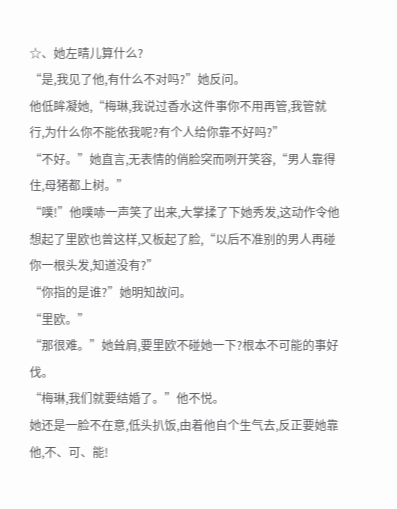☆、她左晴儿算什么?
“是,我见了他,有什么不对吗?”她反问。
他低眸凝她,“梅琳,我说过香水这件事你不用再管,我管就行,为什么你不能依我呢?有个人给你靠不好吗?”
“不好。”她直言,无表情的俏脸突而咧开笑容,“男人靠得住,母猪都上树。”
“噗!”他噗哧一声笑了出来,大掌揉了下她秀发,这动作令他想起了里欧也曾这样,又板起了脸,“以后不准别的男人再碰你一根头发,知道没有?”
“你指的是谁?”她明知故问。
“里欧。”
“那很难。”她耸肩,要里欧不碰她一下?根本不可能的事好伐。
“梅琳,我们就要结婚了。”他不悦。
她还是一脸不在意,低头扒饭,由着他自个生气去,反正要她靠他,不、可、能!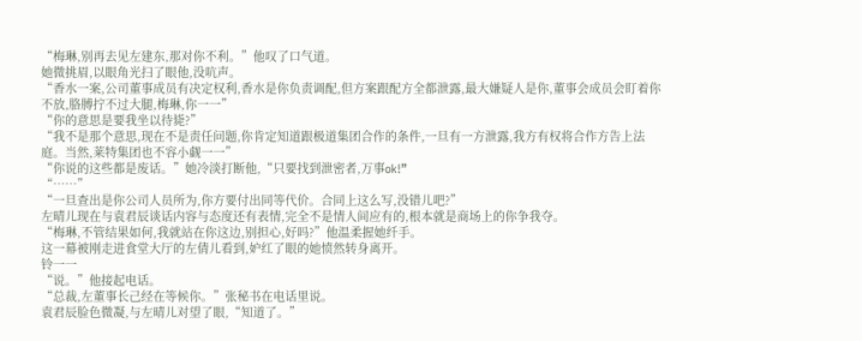“梅琳,别再去见左建东,那对你不利。”他叹了口气道。
她微挑眉,以眼角光扫了眼他,没吭声。
“香水一案,公司董事成员有决定权利,香水是你负责调配,但方案跟配方全都泄露,最大嫌疑人是你,董事会成员会盯着你不放,胳膊拧不过大腿,梅琳,你一一”
“你的意思是要我坐以待毙?”
“我不是那个意思,现在不是责任问题,你肯定知道跟极道集团合作的条件,一旦有一方泄露,我方有权将合作方告上法庭。当然,莱特集团也不容小觑一一”
“你说的这些都是废话。”她冷淡打断他,“只要找到泄密者,万事ok!”
“……”
“一旦查出是你公司人员所为,你方要付出同等代价。合同上这么写,没错儿吧?”
左晴儿现在与袁君辰谈话内容与态度还有表情,完全不是情人间应有的,根本就是商场上的你争我夺。
“梅琳,不管结果如何,我就站在你这边,别担心,好吗?”他温柔握她纤手。
这一幕被刚走进食堂大厅的左倩儿看到,妒红了眼的她愤然转身离开。
铃一一
“说。”他接起电话。
“总裁,左董事长己经在等候你。”张秘书在电话里说。
袁君辰脸色微凝,与左晴儿对望了眼,“知道了。”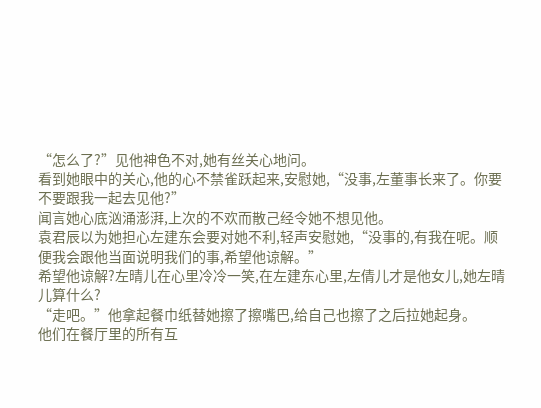“怎么了?”见他神色不对,她有丝关心地问。
看到她眼中的关心,他的心不禁雀跃起来,安慰她,“没事,左董事长来了。你要不要跟我一起去见他?”
闻言她心底汹涌澎湃,上次的不欢而散己经令她不想见他。
袁君辰以为她担心左建东会要对她不利,轻声安慰她,“没事的,有我在呢。顺便我会跟他当面说明我们的事,希望他谅解。”
希望他谅解?左晴儿在心里冷冷一笑,在左建东心里,左倩儿才是他女儿,她左晴儿算什么?
“走吧。”他拿起餐巾纸替她擦了擦嘴巴,给自己也擦了之后拉她起身。
他们在餐厅里的所有互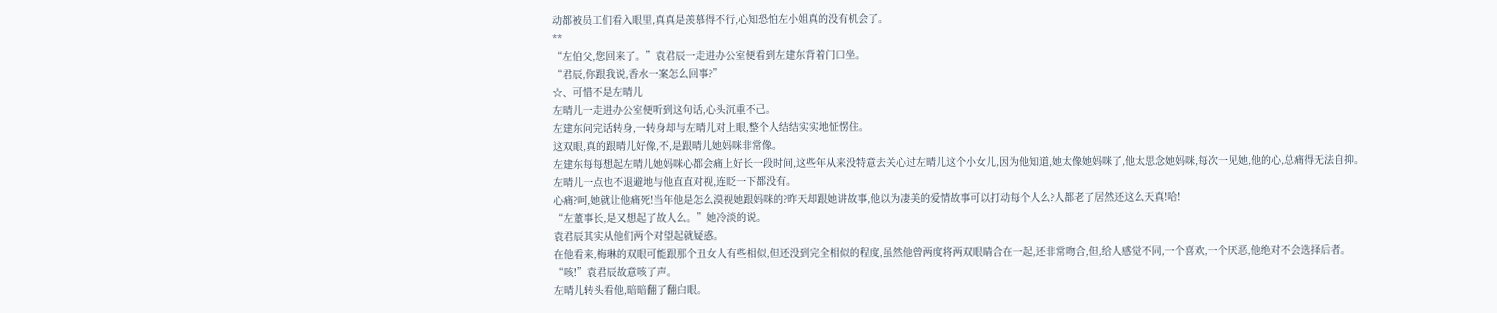动都被员工们看入眼里,真真是羡慕得不行,心知恐怕左小姐真的没有机会了。
**
“左伯父,您回来了。”袁君辰一走进办公室便看到左建东背着门口坐。
“君辰,你跟我说,香水一案怎么回事?”
☆、可惜不是左晴儿
左晴儿一走进办公室便听到这句话,心头沉重不己。
左建东问完话转身,一转身却与左晴儿对上眼,整个人结结实实地怔愣住。
这双眼,真的跟晴儿好像,不,是跟晴儿她妈咪非常像。
左建东每每想起左晴儿她妈咪心都会痛上好长一段时间,这些年从来没特意去关心过左晴儿这个小女儿,因为他知道,她太像她妈咪了,他太思念她妈咪,每次一见她,他的心,总痛得无法自抑。
左晴儿一点也不退避地与他直直对视,连眨一下都没有。
心痛?呵,她就让他痛死!当年他是怎么漠视她跟妈咪的?昨天却跟她讲故事,他以为凄美的爱情故事可以打动每个人么?人都老了居然还这么天真!哈!
“左董事长,是又想起了故人么。”她冷淡的说。
袁君辰其实从他们两个对望起就疑惑。
在他看来,梅琳的双眼可能跟那个丑女人有些相似,但还没到完全相似的程度,虽然他曾两度将两双眼睛合在一起,还非常吻合,但,给人感觉不同,一个喜欢,一个厌恶,他绝对不会选择后者。
“咳!”袁君辰故意咳了声。
左晴儿转头看他,暗暗翻了翻白眼。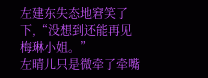左建东失态地窘笑了下,“没想到还能再见梅琳小姐。”
左晴儿只是微牵了牵嘴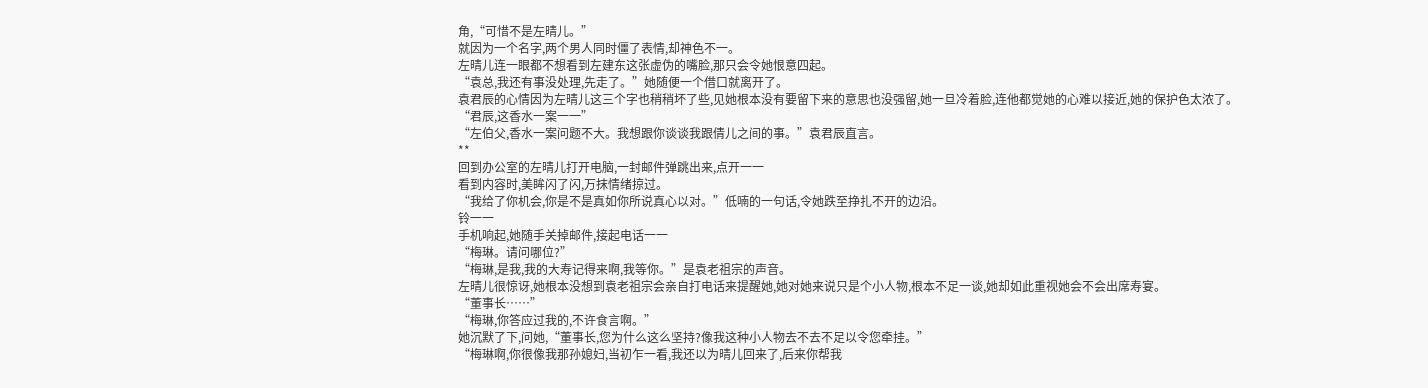角,“可惜不是左晴儿。”
就因为一个名字,两个男人同时僵了表情,却神色不一。
左晴儿连一眼都不想看到左建东这张虚伪的嘴脸,那只会令她恨意四起。
“袁总,我还有事没处理,先走了。”她随便一个借口就离开了。
袁君辰的心情因为左晴儿这三个字也稍稍坏了些,见她根本没有要留下来的意思也没强留,她一旦冷着脸,连他都觉她的心难以接近,她的保护色太浓了。
“君辰,这香水一案一一”
“左伯父,香水一案问题不大。我想跟你谈谈我跟倩儿之间的事。”袁君辰直言。
**
回到办公室的左晴儿打开电脑,一封邮件弹跳出来,点开一一
看到内容时,美眸闪了闪,万抹情绪掠过。
“我给了你机会,你是不是真如你所说真心以对。”低喃的一句话,令她跌至挣扎不开的边沿。
铃一一
手机响起,她随手关掉邮件,接起电话一一
“梅琳。请问哪位?”
“梅琳,是我,我的大寿记得来啊,我等你。”是袁老祖宗的声音。
左晴儿很惊讶,她根本没想到袁老祖宗会亲自打电话来提醒她,她对她来说只是个小人物,根本不足一谈,她却如此重视她会不会出席寿宴。
“董事长……”
“梅琳,你答应过我的,不许食言啊。”
她沉默了下,问她,“董事长,您为什么这么坚持?像我这种小人物去不去不足以令您牵挂。”
“梅琳啊,你很像我那孙媳妇,当初乍一看,我还以为晴儿回来了,后来你帮我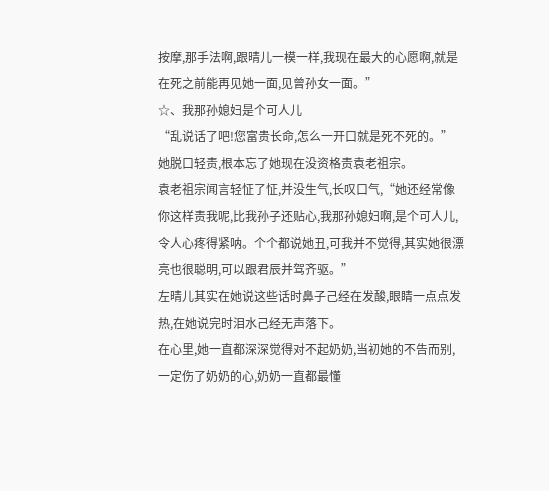按摩,那手法啊,跟晴儿一模一样,我现在最大的心愿啊,就是在死之前能再见她一面,见曾孙女一面。”
☆、我那孙媳妇是个可人儿
“乱说话了吧!您富贵长命,怎么一开口就是死不死的。”她脱口轻责,根本忘了她现在没资格责袁老祖宗。
袁老祖宗闻言轻怔了怔,并没生气,长叹口气,“她还经常像你这样责我呢,比我孙子还贴心,我那孙媳妇啊,是个可人儿,令人心疼得紧呐。个个都说她丑,可我并不觉得,其实她很漂亮也很聪明,可以跟君辰并驾齐驱。”
左晴儿其实在她说这些话时鼻子己经在发酸,眼睛一点点发热,在她说完时泪水己经无声落下。
在心里,她一直都深深觉得对不起奶奶,当初她的不告而别,一定伤了奶奶的心,奶奶一直都最懂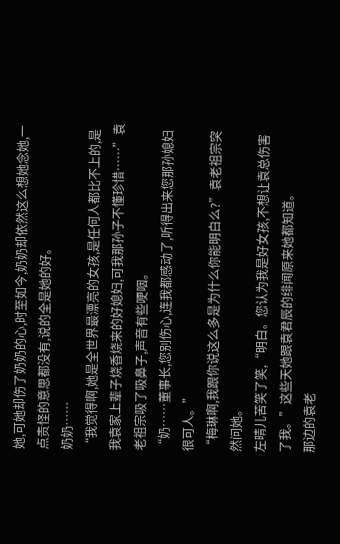她,可她却伤了奶奶的心,时至如今,奶奶却依然这么想她念她,一点责怪的意思都没有,说的全是她的好。
奶奶……
“我觉得啊,她是全世界最漂亮的女孩,是任何人都比不上的,是我袁家上辈子烧香烧来的好媳妇,可我那孙子不懂珍惜……”袁老祖宗吸了吸鼻子,声音有些哽咽。
“奶……董事长,您别伤心,连我都感动了,听得出来您那孙媳妇很可人。”
“梅琳啊,我跟你说这么多是为什么你能明白么?”袁老祖宗突然问她。
左晴儿苦笑了笑,“明白。您认为我是好女孩,不想让袁总伤害了我。”这些天她跟袁君辰的绯闻原来她都知道。
那边的袁老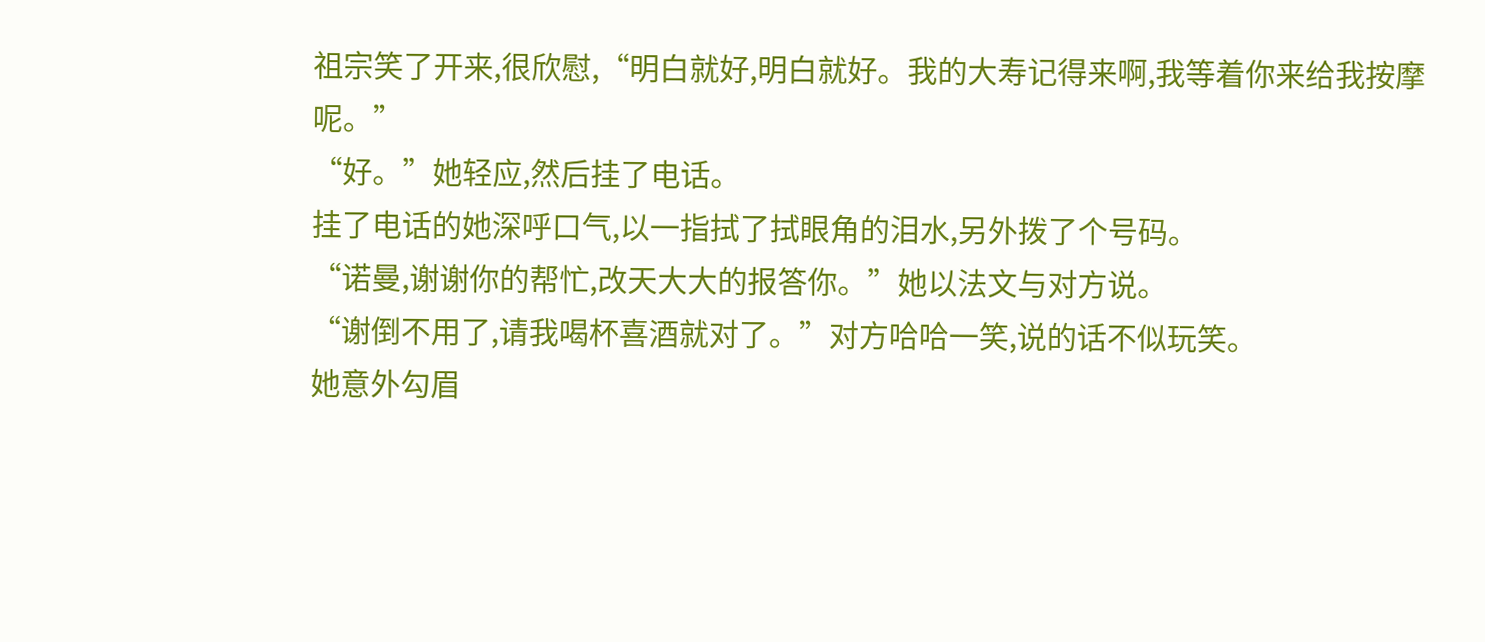祖宗笑了开来,很欣慰,“明白就好,明白就好。我的大寿记得来啊,我等着你来给我按摩呢。”
“好。”她轻应,然后挂了电话。
挂了电话的她深呼口气,以一指拭了拭眼角的泪水,另外拨了个号码。
“诺曼,谢谢你的帮忙,改天大大的报答你。”她以法文与对方说。
“谢倒不用了,请我喝杯喜酒就对了。”对方哈哈一笑,说的话不似玩笑。
她意外勾眉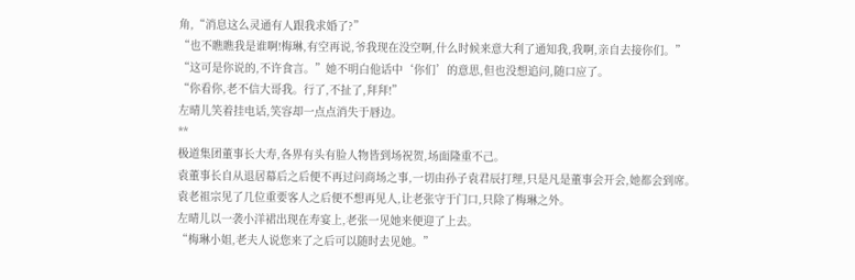角,“消息这么灵通有人跟我求婚了?”
“也不瞧瞧我是谁啊!梅琳,有空再说,爷我现在没空啊,什么时候来意大利了通知我,我啊,亲自去接你们。”
“这可是你说的,不许食言。”她不明白他话中‘你们’的意思,但也没想追问,随口应了。
“你看你,老不信大哥我。行了,不扯了,拜拜!”
左晴儿笑着挂电话,笑容却一点点消失于唇边。
**
极道集团董事长大寿,各界有头有脸人物皆到场祝贺,场面隆重不己。
袁董事长自从退居幕后之后便不再过问商场之事,一切由孙子袁君辰打理,只是凡是董事会开会,她都会到席。
袁老祖宗见了几位重要客人之后便不想再见人,让老张守于门口,只除了梅琳之外。
左晴儿以一袭小洋裙出现在寿宴上,老张一见她来便迎了上去。
“梅琳小姐,老夫人说您来了之后可以随时去见她。”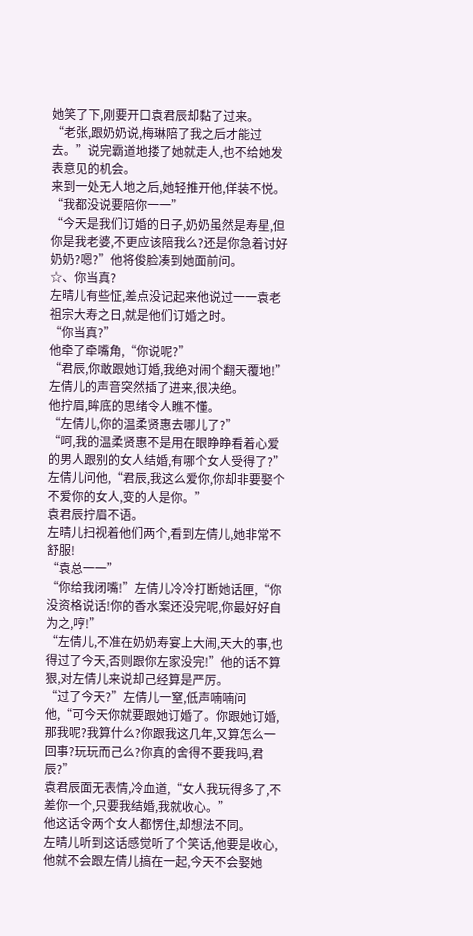她笑了下,刚要开口袁君辰却黏了过来。
“老张,跟奶奶说,梅琳陪了我之后才能过去。”说完霸道地搂了她就走人,也不给她发表意见的机会。
来到一处无人地之后,她轻推开他,佯装不悦。
“我都没说要陪你一一”
“今天是我们订婚的日子,奶奶虽然是寿星,但你是我老婆,不更应该陪我么?还是你急着讨好奶奶?嗯?”他将俊脸凑到她面前问。
☆、你当真?
左晴儿有些怔,差点没记起来他说过一一袁老祖宗大寿之日,就是他们订婚之时。
“你当真?”
他牵了牵嘴角,“你说呢?”
“君辰,你敢跟她订婚,我绝对闹个翻天覆地!”左倩儿的声音突然插了进来,很决绝。
他拧眉,眸底的思绪令人瞧不懂。
“左倩儿,你的温柔贤惠去哪儿了?”
“呵,我的温柔贤惠不是用在眼睁睁看着心爱的男人跟别的女人结婚,有哪个女人受得了?”左倩儿问他,“君辰,我这么爱你,你却非要娶个不爱你的女人,变的人是你。”
袁君辰拧眉不语。
左晴儿扫视着他们两个,看到左倩儿,她非常不舒服!
“袁总一一”
“你给我闭嘴!”左倩儿冷冷打断她话匣,“你没资格说话!你的香水案还没完呢,你最好好自为之,哼!”
“左倩儿,不准在奶奶寿宴上大闹,天大的事,也得过了今天,否则跟你左家没完!”他的话不算狠,对左倩儿来说却己经算是严厉。
“过了今天?”左倩儿一窒,低声喃喃问他,“可今天你就要跟她订婚了。你跟她订婚,那我呢?我算什么?你跟我这几年,又算怎么一回事?玩玩而己么?你真的舍得不要我吗,君辰?”
袁君辰面无表情,冷血道,“女人我玩得多了,不差你一个,只要我结婚,我就收心。”
他这话令两个女人都愣住,却想法不同。
左晴儿听到这话感觉听了个笑话,他要是收心,他就不会跟左倩儿搞在一起,今天不会娶她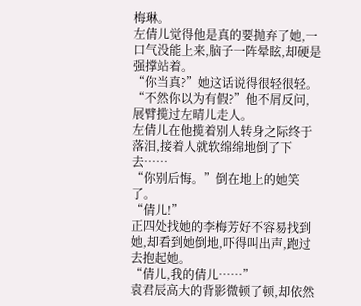梅琳。
左倩儿觉得他是真的要抛弃了她,一口气没能上来,脑子一阵晕眩,却硬是强撑站着。
“你当真?”她这话说得很轻很轻。
“不然你以为有假?”他不屑反问,展臂揽过左晴儿走人。
左倩儿在他揽着别人转身之际终于落泪,接着人就软绵绵地倒了下去……
“你别后悔。”倒在地上的她笑了。
“倩儿!”
正四处找她的李梅芳好不容易找到她,却看到她倒地,吓得叫出声,跑过去抱起她。
“倩儿,我的倩儿……”
袁君辰高大的背影微顿了顿,却依然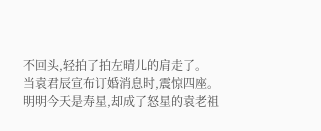不回头,轻拍了拍左晴儿的肩走了。
当袁君辰宣布订婚消息时,震惊四座。
明明今天是寿星,却成了怒星的袁老祖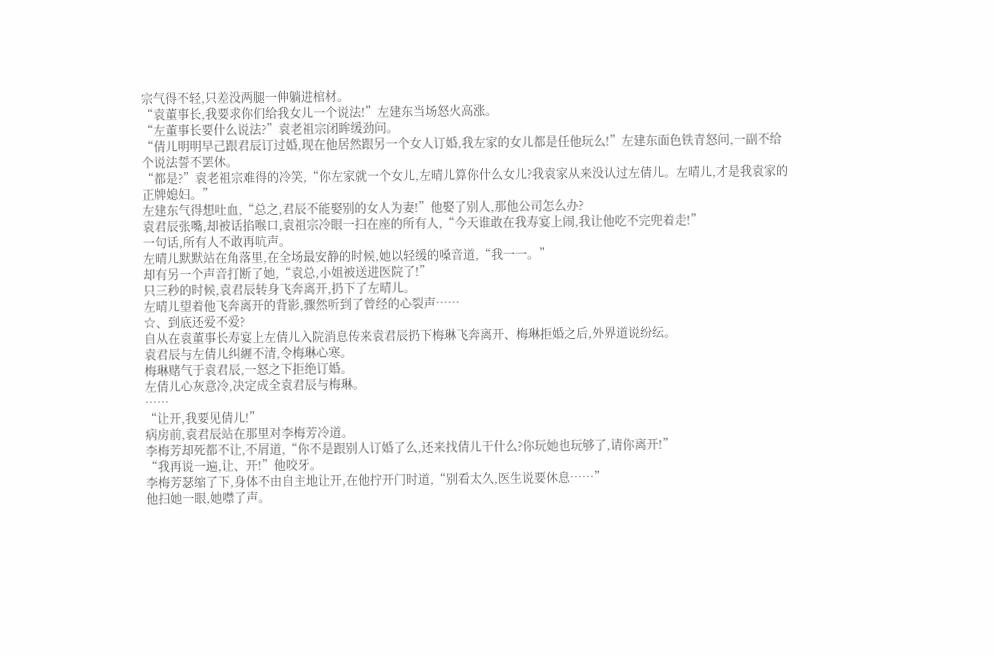宗气得不轻,只差没两腿一伸躺进棺材。
“袁董事长,我要求你们给我女儿一个说法!”左建东当场怒火高涨。
“左董事长要什么说法?”袁老祖宗闭眸缓劲问。
“倩儿明明早己跟君辰订过婚,现在他居然跟另一个女人订婚,我左家的女儿都是任他玩么!”左建东面色铁青怒问,一副不给个说法誓不罢休。
“都是?”袁老祖宗难得的冷笑,“你左家就一个女儿,左晴儿算你什么女儿?我袁家从来没认过左倩儿。左晴儿,才是我袁家的正牌媳妇。”
左建东气得想吐血,“总之,君辰不能娶别的女人为妻!”他娶了别人,那他公司怎么办?
袁君辰张嘴,却被话掐喉口,袁祖宗冷眼一扫在座的所有人,“今天谁敢在我寿宴上闹,我让他吃不完兜着走!”
一句话,所有人不敢再吭声。
左晴儿默默站在角落里,在全场最安静的时候,她以轻缓的嗓音道,“我一一。”
却有另一个声音打断了她,“袁总,小姐被送进医院了!”
只三秒的时候,袁君辰转身飞奔离开,扔下了左晴儿。
左晴儿望着他飞奔离开的背影,骤然听到了曾经的心裂声……
☆、到底还爱不爱?
自从在袁董事长寿宴上左倩儿入院消息传来袁君辰扔下梅琳飞奔离开、梅琳拒婚之后,外界道说纷纭。
袁君辰与左倩儿纠緾不清,令梅琳心寒。
梅琳赌气于袁君辰,一怒之下拒绝订婚。
左倩儿心灰意冷,决定成全袁君辰与梅琳。
……
“让开,我要见倩儿!”
病房前,袁君辰站在那里对李梅芳冷道。
李梅芳却死都不让,不屑道,“你不是跟别人订婚了么,还来找倩儿干什么?你玩她也玩够了,请你离开!”
“我再说一遍,让、开!”他咬牙。
李梅芳瑟缩了下,身体不由自主地让开,在他拧开门时道,“别看太久,医生说要休息……”
他扫她一眼,她噤了声。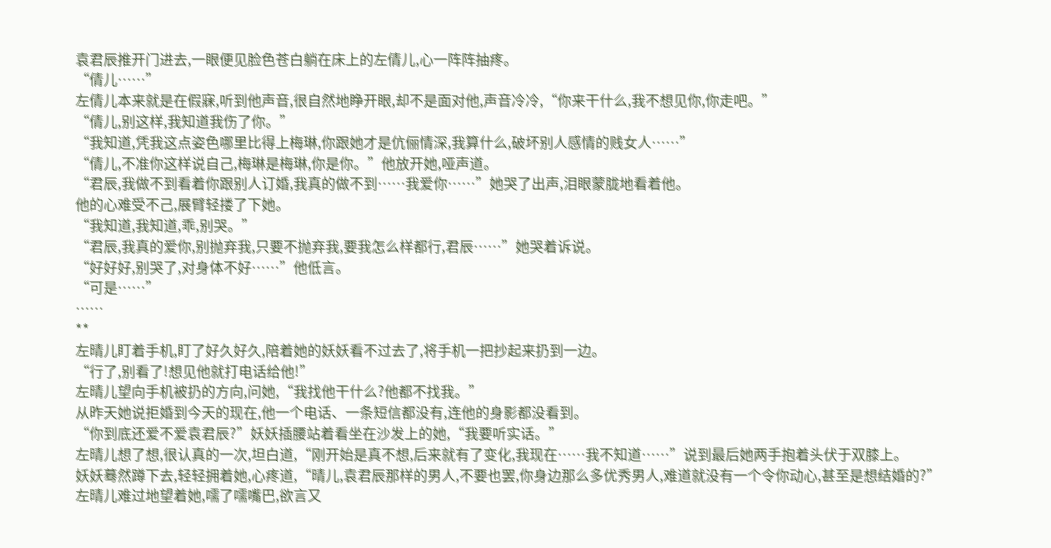袁君辰推开门进去,一眼便见脸色苍白躺在床上的左倩儿,心一阵阵抽疼。
“倩儿……”
左倩儿本来就是在假寐,听到他声音,很自然地睁开眼,却不是面对他,声音冷冷,“你来干什么,我不想见你,你走吧。”
“倩儿,别这样,我知道我伤了你。”
“我知道,凭我这点姿色哪里比得上梅琳,你跟她才是伉俪情深,我算什么,破坏别人感情的贱女人……”
“倩儿,不准你这样说自己,梅琳是梅琳,你是你。”他放开她,哑声道。
“君辰,我做不到看着你跟别人订婚,我真的做不到……我爱你……”她哭了出声,泪眼蒙胧地看着他。
他的心难受不己,展臂轻搂了下她。
“我知道,我知道,乖,别哭。”
“君辰,我真的爱你,别抛弃我,只要不抛弃我,要我怎么样都行,君辰……”她哭着诉说。
“好好好,别哭了,对身体不好……”他低言。
“可是……”
……
**
左晴儿盯着手机,盯了好久好久,陪着她的妖妖看不过去了,将手机一把抄起来扔到一边。
“行了,别看了!想见他就打电话给他!”
左晴儿望向手机被扔的方向,问她,“我找他干什么?他都不找我。”
从昨天她说拒婚到今天的现在,他一个电话、一条短信都没有,连他的身影都没看到。
“你到底还爱不爱袁君辰?”妖妖插腰站着看坐在沙发上的她,“我要听实话。”
左晴儿想了想,很认真的一次,坦白道,“刚开始是真不想,后来就有了变化,我现在……我不知道……”说到最后她两手抱着头伏于双膝上。
妖妖蓦然蹲下去,轻轻拥着她,心疼道,“晴儿,袁君辰那样的男人,不要也罢,你身边那么多优秀男人,难道就没有一个令你动心,甚至是想结婚的?”
左晴儿难过地望着她,嚅了嚅嘴巴,欲言又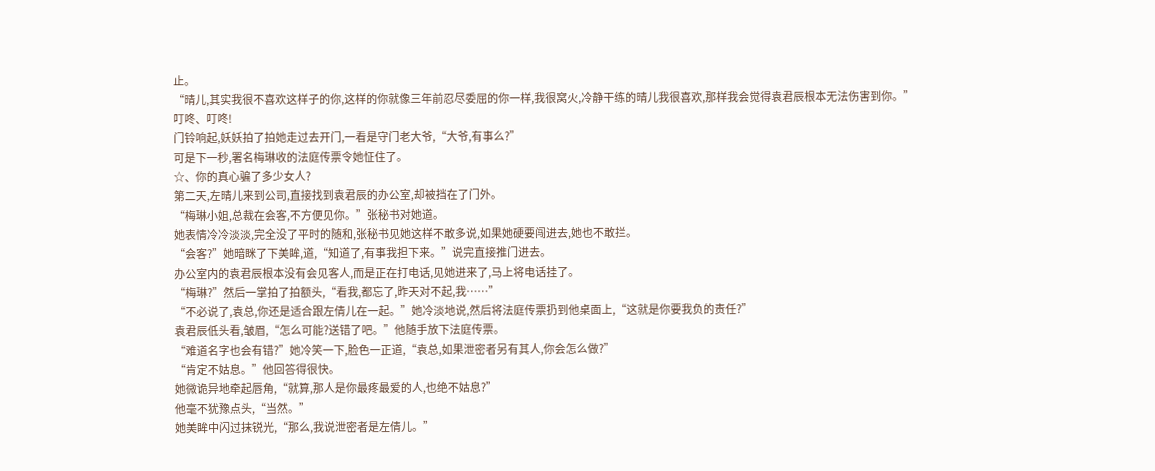止。
“晴儿,其实我很不喜欢这样子的你,这样的你就像三年前忍尽委屈的你一样,我很窝火,冷静干练的晴儿我很喜欢,那样我会觉得袁君辰根本无法伤害到你。”
叮咚、叮咚!
门铃响起,妖妖拍了拍她走过去开门,一看是守门老大爷,“大爷,有事么?”
可是下一秒,署名梅琳收的法庭传票令她怔住了。
☆、你的真心骗了多少女人?
第二天,左晴儿来到公司,直接找到袁君辰的办公室,却被挡在了门外。
“梅琳小姐,总裁在会客,不方便见你。”张秘书对她道。
她表情冷冷淡淡,完全没了平时的随和,张秘书见她这样不敢多说,如果她硬要闯进去,她也不敢拦。
“会客?”她暗眯了下美眸,道,“知道了,有事我担下来。”说完直接推门进去。
办公室内的袁君辰根本没有会见客人,而是正在打电话,见她进来了,马上将电话挂了。
“梅琳?”然后一掌拍了拍额头,“看我,都忘了,昨天对不起,我……”
“不必说了,袁总,你还是适合跟左倩儿在一起。”她冷淡地说,然后将法庭传票扔到他桌面上,“这就是你要我负的责任?”
袁君辰低头看,皱眉,“怎么可能?送错了吧。”他随手放下法庭传票。
“难道名字也会有错?”她冷笑一下,脸色一正道,“袁总,如果泄密者另有其人,你会怎么做?”
“肯定不姑息。”他回答得很快。
她微诡异地牵起唇角,“就算,那人是你最疼最爱的人,也绝不姑息?”
他毫不犹豫点头,“当然。”
她美眸中闪过抹锐光,“那么,我说泄密者是左倩儿。”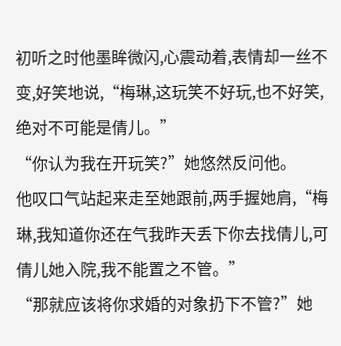初听之时他墨眸微闪,心震动着,表情却一丝不变,好笑地说,“梅琳,这玩笑不好玩,也不好笑,绝对不可能是倩儿。”
“你认为我在开玩笑?”她悠然反问他。
他叹口气站起来走至她跟前,两手握她肩,“梅琳,我知道你还在气我昨天丢下你去找倩儿,可倩儿她入院,我不能置之不管。”
“那就应该将你求婚的对象扔下不管?”她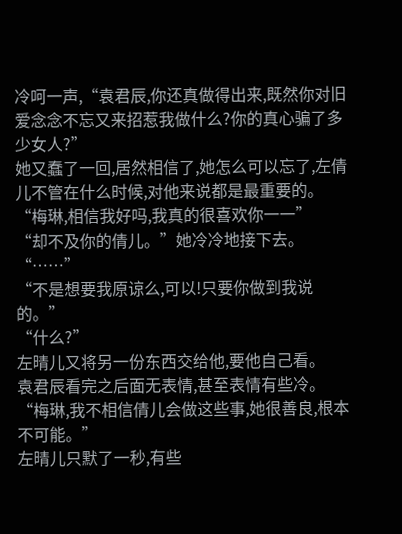冷呵一声,“袁君辰,你还真做得出来,既然你对旧爱念念不忘又来招惹我做什么?你的真心骗了多少女人?”
她又蠢了一回,居然相信了,她怎么可以忘了,左倩儿不管在什么时候,对他来说都是最重要的。
“梅琳,相信我好吗,我真的很喜欢你一一”
“却不及你的倩儿。”她冷冷地接下去。
“……”
“不是想要我原谅么,可以!只要你做到我说的。”
“什么?”
左晴儿又将另一份东西交给他,要他自己看。
袁君辰看完之后面无表情,甚至表情有些冷。
“梅琳,我不相信倩儿会做这些事,她很善良,根本不可能。”
左晴儿只默了一秒,有些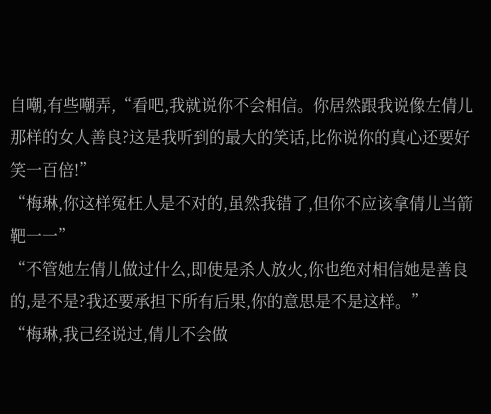自嘲,有些嘲弄,“看吧,我就说你不会相信。你居然跟我说像左倩儿那样的女人善良?这是我听到的最大的笑话,比你说你的真心还要好笑一百倍!”
“梅琳,你这样冤枉人是不对的,虽然我错了,但你不应该拿倩儿当箭靶一一”
“不管她左倩儿做过什么,即使是杀人放火,你也绝对相信她是善良的,是不是?我还要承担下所有后果,你的意思是不是这样。”
“梅琳,我己经说过,倩儿不会做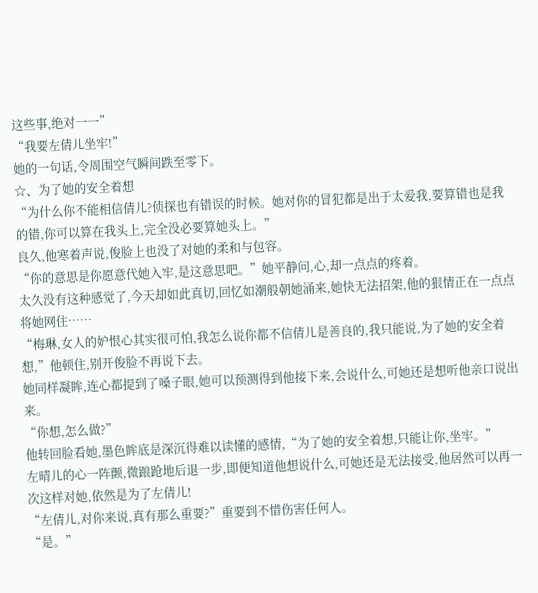这些事,绝对一一”
“我要左倩儿坐牢!”
她的一句话,令周围空气瞬间跌至零下。
☆、为了她的安全着想
“为什么你不能相信倩儿?侦探也有错误的时候。她对你的冒犯都是出于太爱我,要算错也是我的错,你可以算在我头上,完全没必要算她头上。”
良久,他寒着声说,俊脸上也没了对她的柔和与包容。
“你的意思是你愿意代她入牢,是这意思吧。”她平静问,心,却一点点的疼着。
太久没有这种感觉了,今天却如此真切,回忆如潮般朝她涌来,她快无法招架,他的狠情正在一点点将她网住……
“梅琳,女人的妒恨心其实很可怕,我怎么说你都不信倩儿是善良的,我只能说,为了她的安全着想,”他顿住,别开俊脸不再说下去。
她同样凝眸,连心都提到了嗓子眼,她可以预测得到他接下来,会说什么,可她还是想听他亲口说出来。
“你想,怎么做?”
他转回脸看她,墨色眸底是深沉得难以读懂的感情,“为了她的安全着想,只能让你,坐牢。”
左晴儿的心一阵颤,微踉跄地后退一步,即便知道他想说什么,可她还是无法接受,他居然可以再一次这样对她,依然是为了左倩儿!
“左倩儿,对你来说,真有那么重要?”重要到不惜伤害任何人。
“是。”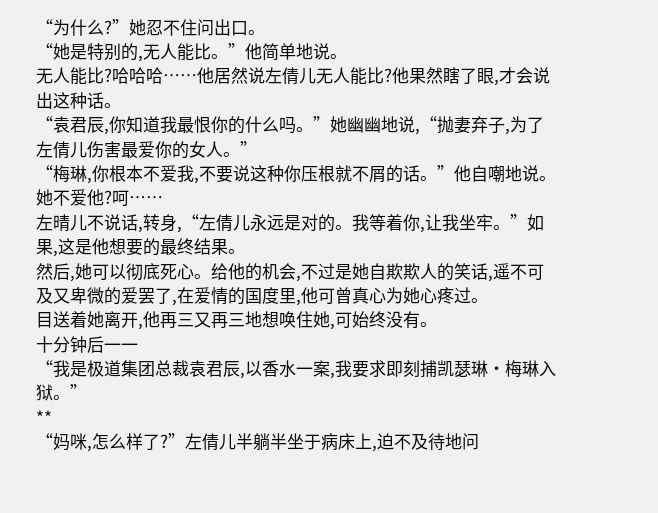“为什么?”她忍不住问出口。
“她是特别的,无人能比。”他简单地说。
无人能比?哈哈哈……他居然说左倩儿无人能比?他果然瞎了眼,才会说出这种话。
“袁君辰,你知道我最恨你的什么吗。”她幽幽地说,“抛妻弃子,为了左倩儿伤害最爱你的女人。”
“梅琳,你根本不爱我,不要说这种你压根就不屑的话。”他自嘲地说。
她不爱他?呵……
左晴儿不说话,转身,“左倩儿永远是对的。我等着你,让我坐牢。”如果,这是他想要的最终结果。
然后,她可以彻底死心。给他的机会,不过是她自欺欺人的笑话,遥不可及又卑微的爱罢了,在爱情的国度里,他可曾真心为她心疼过。
目送着她离开,他再三又再三地想唤住她,可始终没有。
十分钟后一一
“我是极道集团总裁袁君辰,以香水一案,我要求即刻捕凯瑟琳·梅琳入狱。”
**
“妈咪,怎么样了?”左倩儿半躺半坐于病床上,迫不及待地问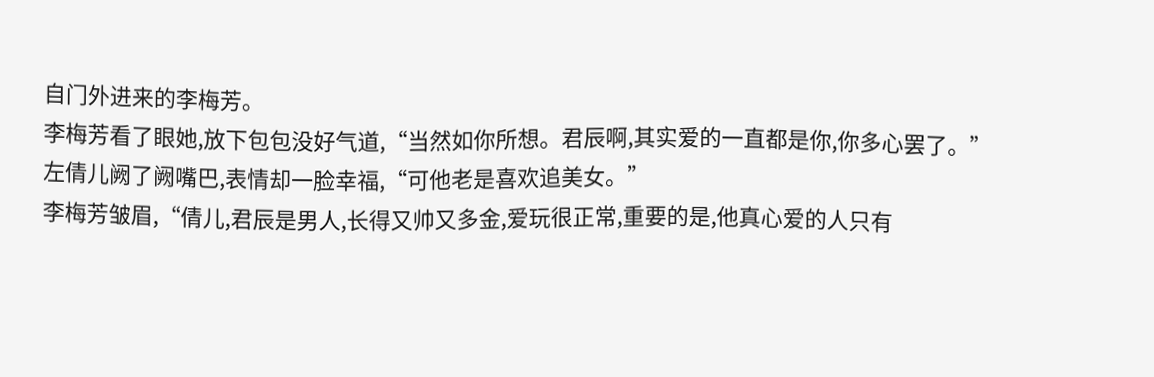自门外进来的李梅芳。
李梅芳看了眼她,放下包包没好气道,“当然如你所想。君辰啊,其实爱的一直都是你,你多心罢了。”
左倩儿阙了阙嘴巴,表情却一脸幸福,“可他老是喜欢追美女。”
李梅芳皱眉,“倩儿,君辰是男人,长得又帅又多金,爱玩很正常,重要的是,他真心爱的人只有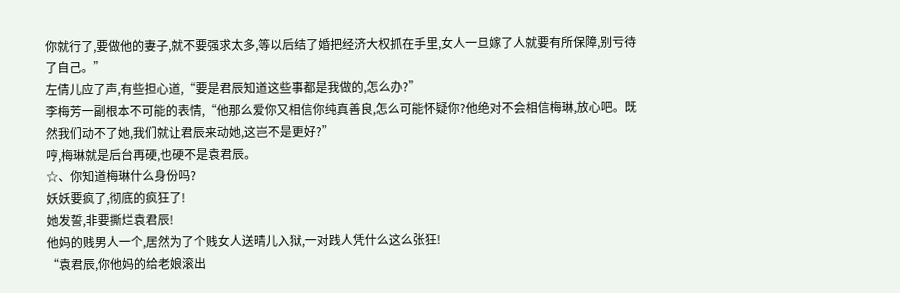你就行了,要做他的妻子,就不要强求太多,等以后结了婚把经济大权抓在手里,女人一旦嫁了人就要有所保障,别亏待了自己。”
左倩儿应了声,有些担心道,“要是君辰知道这些事都是我做的,怎么办?”
李梅芳一副根本不可能的表情,“他那么爱你又相信你纯真善良,怎么可能怀疑你?他绝对不会相信梅琳,放心吧。既然我们动不了她,我们就让君辰来动她,这岂不是更好?”
哼,梅琳就是后台再硬,也硬不是袁君辰。
☆、你知道梅琳什么身份吗?
妖妖要疯了,彻底的疯狂了!
她发誓,非要撕烂袁君辰!
他妈的贱男人一个,居然为了个贱女人送晴儿入狱,一对践人凭什么这么张狂!
“袁君辰,你他妈的给老娘滚出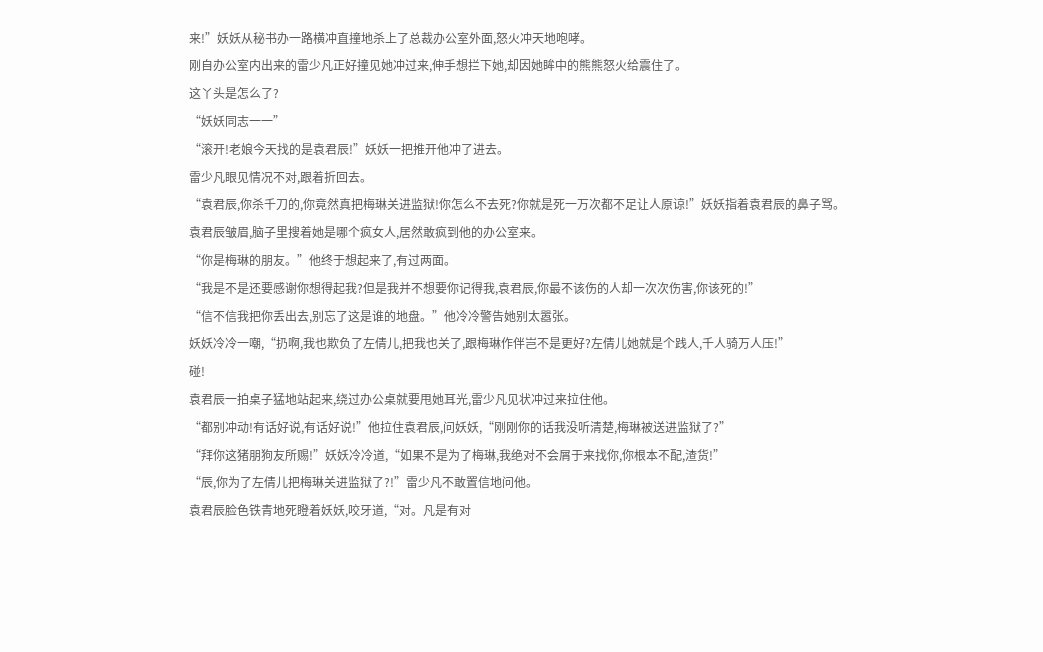来!”妖妖从秘书办一路横冲直撞地杀上了总裁办公室外面,怒火冲天地咆哮。
刚自办公室内出来的雷少凡正好撞见她冲过来,伸手想拦下她,却因她眸中的熊熊怒火给震住了。
这丫头是怎么了?
“妖妖同志一一”
“滚开!老娘今天找的是袁君辰!”妖妖一把推开他冲了进去。
雷少凡眼见情况不对,跟着折回去。
“袁君辰,你杀千刀的,你竟然真把梅琳关进监狱!你怎么不去死?你就是死一万次都不足让人原谅!”妖妖指着袁君辰的鼻子骂。
袁君辰皱眉,脑子里搜着她是哪个疯女人,居然敢疯到他的办公室来。
“你是梅琳的朋友。”他终于想起来了,有过两面。
“我是不是还要感谢你想得起我?但是我并不想要你记得我,袁君辰,你最不该伤的人却一次次伤害,你该死的!”
“信不信我把你丢出去,别忘了这是谁的地盘。”他冷冷警告她别太嚣张。
妖妖冷冷一嘲,“扔啊,我也欺负了左倩儿,把我也关了,跟梅琳作伴岂不是更好?左倩儿她就是个践人,千人骑万人压!”
碰!
袁君辰一拍桌子猛地站起来,绕过办公桌就要甩她耳光,雷少凡见状冲过来拉住他。
“都别冲动!有话好说,有话好说!”他拉住袁君辰,问妖妖,“刚刚你的话我没听清楚,梅琳被送进监狱了?”
“拜你这猪朋狗友所赐!”妖妖冷冷道,“如果不是为了梅琳,我绝对不会屑于来找你,你根本不配,渣货!”
“辰,你为了左倩儿把梅琳关进监狱了?!”雷少凡不敢置信地问他。
袁君辰脸色铁青地死瞪着妖妖,咬牙道,“对。凡是有对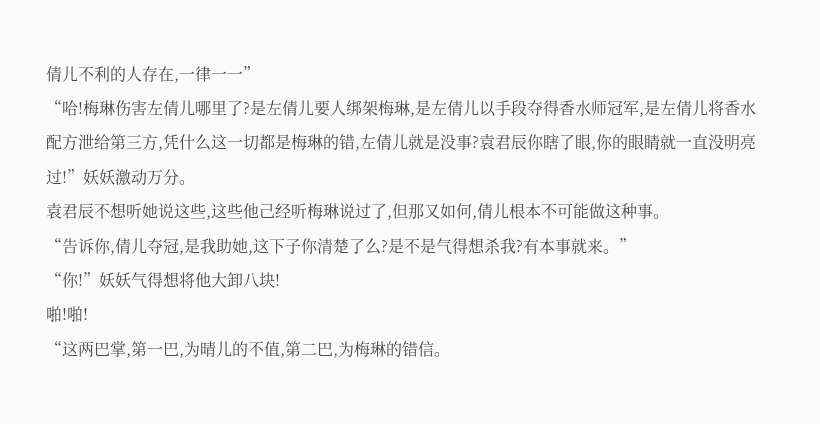倩儿不利的人存在,一律一一”
“哈!梅琳伤害左倩儿哪里了?是左倩儿要人绑架梅琳,是左倩儿以手段夺得香水师冠军,是左倩儿将香水配方泄给第三方,凭什么这一切都是梅琳的错,左倩儿就是没事?袁君辰你瞎了眼,你的眼睛就一直没明亮过!”妖妖激动万分。
袁君辰不想听她说这些,这些他己经听梅琳说过了,但那又如何,倩儿根本不可能做这种事。
“告诉你,倩儿夺冠,是我助她,这下子你清楚了么?是不是气得想杀我?有本事就来。”
“你!”妖妖气得想将他大卸八块!
啪!啪!
“这两巴掌,第一巴,为晴儿的不值,第二巴,为梅琳的错信。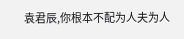袁君辰,你根本不配为人夫为人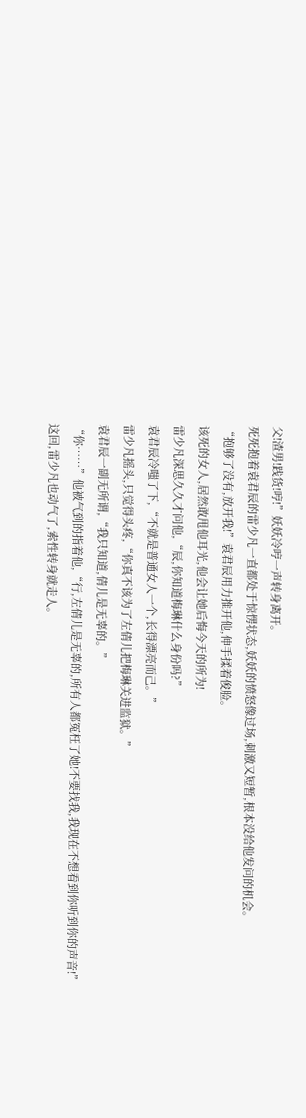父!渣男!践货!哼!”妖妖冷哼一声转身离开。
死死抱着袁君辰的雷少凡一直都处于惊愣状态,妖妖的愤怒像过场,刺激又短暂,根本没给他发问的机会。
“抱够了没有,放开我!”袁君辰用力推开他,伸手揉着俊脸。
该死的女人,居然敢甩他耳光,他会让她后悔今天的所为!
雷少凡深思久久才问他,“辰,你知道梅琳什么身份吗?”
袁君辰冷嗤了下,“不就是普通女人一个,长得漂亮而己。”
雷少凡摇头,只觉得头疼,“你真不该为了左倩儿把梅琳关进监狱。”
袁君辰一副无所谓,“我只知道,倩儿是无辜的。”
“你……”他被气到的指着他,“行,左倩儿是无辜的,所有人都冤枉了她!不要找我,我现在不想看到你听到你的声音!”
这回,雷少凡也动气了,索性转身就走人。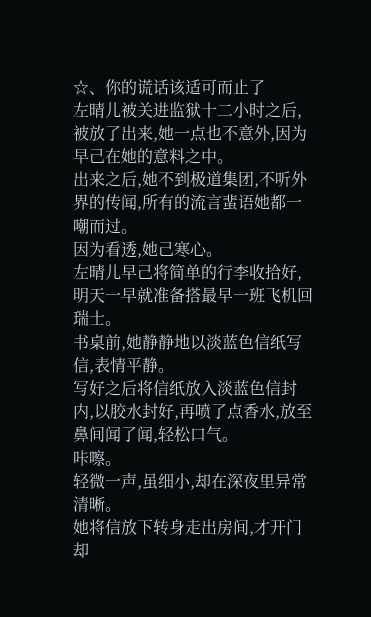☆、你的谎话该适可而止了
左晴儿被关进监狱十二小时之后,被放了出来,她一点也不意外,因为早己在她的意料之中。
出来之后,她不到极道集团,不听外界的传闻,所有的流言蜚语她都一嘲而过。
因为看透,她己寒心。
左晴儿早己将简单的行李收拾好,明天一早就准备搭最早一班飞机回瑞士。
书桌前,她静静地以淡蓝色信纸写信,表情平静。
写好之后将信纸放入淡蓝色信封内,以胶水封好,再喷了点香水,放至鼻间闻了闻,轻松口气。
咔嚓。
轻微一声,虽细小,却在深夜里异常清晰。
她将信放下转身走出房间,才开门却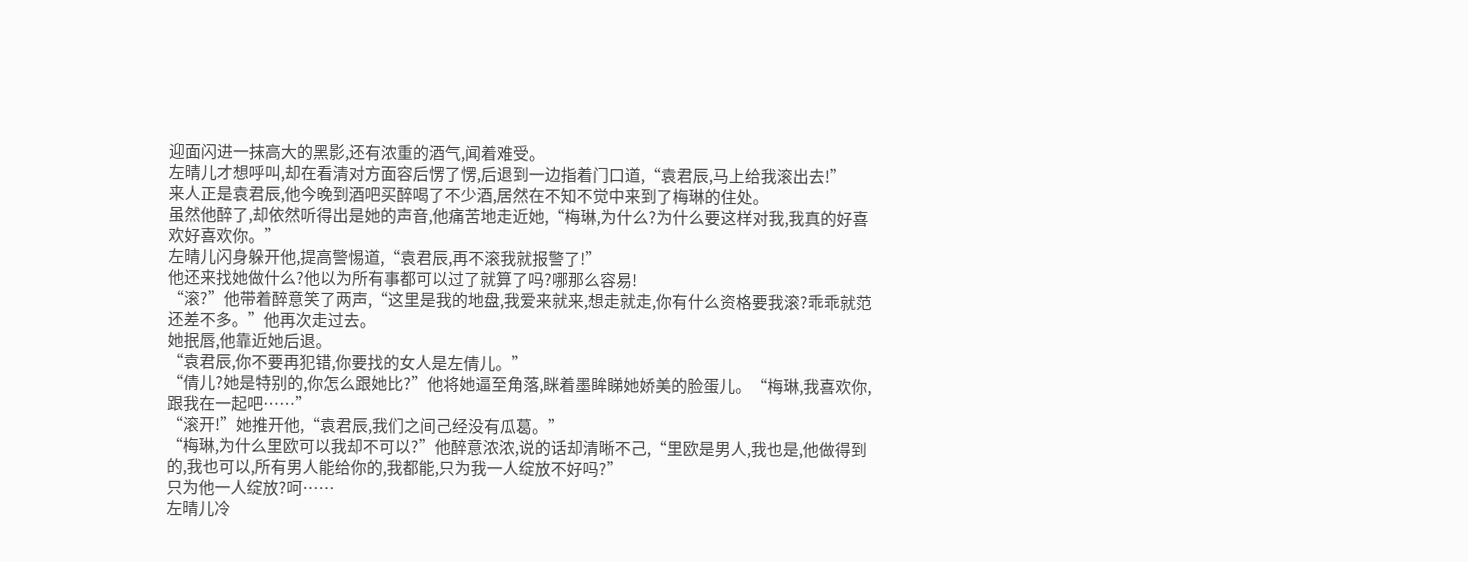迎面闪进一抹高大的黑影,还有浓重的酒气,闻着难受。
左晴儿才想呼叫,却在看清对方面容后愣了愣,后退到一边指着门口道,“袁君辰,马上给我滚出去!”
来人正是袁君辰,他今晚到酒吧买醉喝了不少酒,居然在不知不觉中来到了梅琳的住处。
虽然他醉了,却依然听得出是她的声音,他痛苦地走近她,“梅琳,为什么?为什么要这样对我,我真的好喜欢好喜欢你。”
左晴儿闪身躲开他,提高警惕道,“袁君辰,再不滚我就报警了!”
他还来找她做什么?他以为所有事都可以过了就算了吗?哪那么容易!
“滚?”他带着醉意笑了两声,“这里是我的地盘,我爱来就来,想走就走,你有什么资格要我滚?乖乖就范还差不多。”他再次走过去。
她抿唇,他靠近她后退。
“袁君辰,你不要再犯错,你要找的女人是左倩儿。”
“倩儿?她是特别的,你怎么跟她比?”他将她逼至角落,眯着墨眸睇她娇美的脸蛋儿。“梅琳,我喜欢你,跟我在一起吧……”
“滚开!”她推开他,“袁君辰,我们之间己经没有瓜葛。”
“梅琳,为什么里欧可以我却不可以?”他醉意浓浓,说的话却清晰不己,“里欧是男人,我也是,他做得到的,我也可以,所有男人能给你的,我都能,只为我一人绽放不好吗?”
只为他一人绽放?呵……
左晴儿冷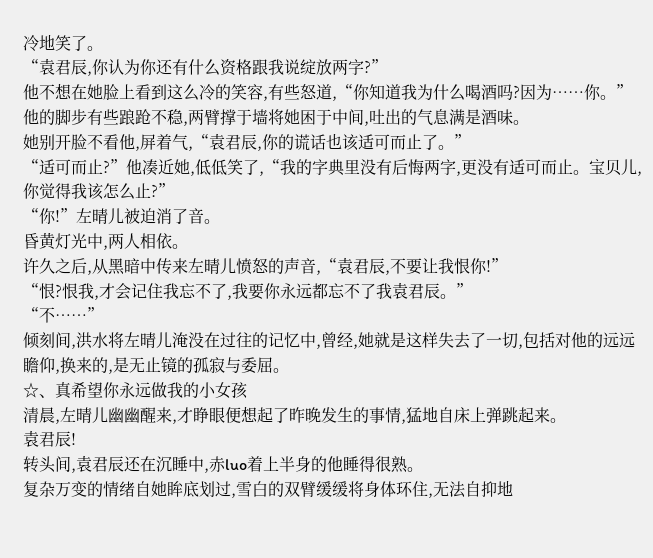冷地笑了。
“袁君辰,你认为你还有什么资格跟我说绽放两字?”
他不想在她脸上看到这么冷的笑容,有些怒道,“你知道我为什么喝酒吗?因为……你。”
他的脚步有些踉跄不稳,两臂撑于墙将她困于中间,吐出的气息满是酒味。
她别开脸不看他,屏着气,“袁君辰,你的谎话也该适可而止了。”
“适可而止?”他凑近她,低低笑了,“我的字典里没有后悔两字,更没有适可而止。宝贝儿,你觉得我该怎么止?”
“你!”左晴儿被迫消了音。
昏黄灯光中,两人相依。
许久之后,从黑暗中传来左晴儿愤怒的声音,“袁君辰,不要让我恨你!”
“恨?恨我,才会记住我忘不了,我要你永远都忘不了我袁君辰。”
“不……”
倾刻间,洪水将左晴儿淹没在过往的记忆中,曾经,她就是这样失去了一切,包括对他的远远瞻仰,换来的,是无止镜的孤寂与委屈。
☆、真希望你永远做我的小女孩
清晨,左晴儿幽幽醒来,才睁眼便想起了昨晚发生的事情,猛地自床上弹跳起来。
袁君辰!
转头间,袁君辰还在沉睡中,赤luo着上半身的他睡得很熟。
复杂万变的情绪自她眸底划过,雪白的双臂缓缓将身体环住,无法自抑地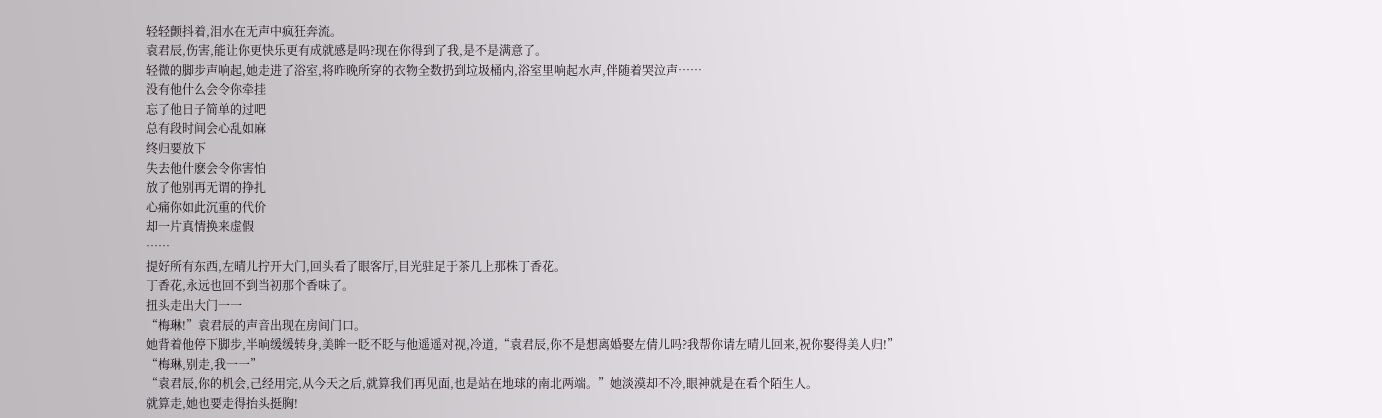轻轻颤抖着,泪水在无声中疯狂奔流。
袁君辰,伤害,能让你更快乐更有成就感是吗?现在你得到了我,是不是满意了。
轻微的脚步声响起,她走进了浴室,将昨晚所穿的衣物全数扔到垃圾桶内,浴室里响起水声,伴随着哭泣声……
没有他什么会令你牵挂
忘了他日子简单的过吧
总有段时间会心乱如麻
终归要放下
失去他什麽会令你害怕
放了他别再无谓的挣扎
心痛你如此沉重的代价
却一片真情换来虚假
……
提好所有东西,左晴儿拧开大门,回头看了眼客厅,目光驻足于茶几上那株丁香花。
丁香花,永远也回不到当初那个香味了。
扭头走出大门一一
“梅琳!”袁君辰的声音出现在房间门口。
她背着他停下脚步,半晌缓缓转身,美眸一眨不眨与他遥遥对视,冷道,“袁君辰,你不是想离婚娶左倩儿吗?我帮你请左晴儿回来,祝你娶得美人归!”
“梅琳,别走,我一一”
“袁君辰,你的机会,己经用完,从今天之后,就算我们再见面,也是站在地球的南北两端。”她淡漠却不冷,眼神就是在看个陌生人。
就算走,她也要走得抬头挺胸!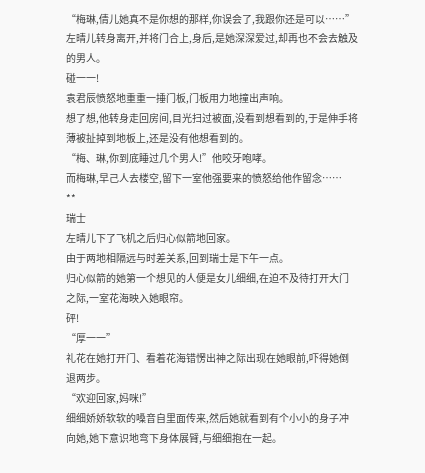“梅琳,倩儿她真不是你想的那样,你误会了,我跟你还是可以……”
左晴儿转身离开,并将门合上,身后,是她深深爱过,却再也不会去触及的男人。
碰一一!
袁君辰愤怒地重重一捶门板,门板用力地撞出声响。
想了想,他转身走回房间,目光扫过被面,没看到想看到的,于是伸手将薄被扯掉到地板上,还是没有他想看到的。
“梅、琳,你到底睡过几个男人!”他咬牙咆哮。
而梅琳,早己人去楼空,留下一室他强要来的愤怒给他作留念……
**
瑞士
左晴儿下了飞机之后归心似箭地回家。
由于两地相隔远与时差关系,回到瑞士是下午一点。
归心似箭的她第一个想见的人便是女儿细细,在迫不及待打开大门之际,一室花海映入她眼帘。
砰!
“厚一一”
礼花在她打开门、看着花海错愣出神之际出现在她眼前,吓得她倒退两步。
“欢迎回家,妈咪!”
细细娇娇软软的嗓音自里面传来,然后她就看到有个小小的身子冲向她,她下意识地弯下身体展臂,与细细抱在一起。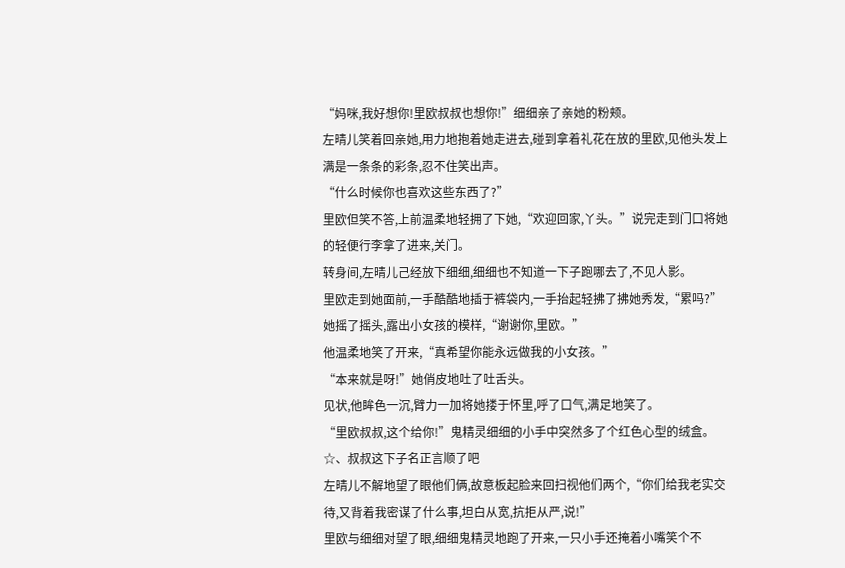“妈咪,我好想你!里欧叔叔也想你!”细细亲了亲她的粉颊。
左晴儿笑着回亲她,用力地抱着她走进去,碰到拿着礼花在放的里欧,见他头发上满是一条条的彩条,忍不住笑出声。
“什么时候你也喜欢这些东西了?”
里欧但笑不答,上前温柔地轻拥了下她,“欢迎回家,丫头。”说完走到门口将她的轻便行李拿了进来,关门。
转身间,左晴儿己经放下细细,细细也不知道一下子跑哪去了,不见人影。
里欧走到她面前,一手酷酷地插于裤袋内,一手抬起轻拂了拂她秀发,“累吗?”
她摇了摇头,露出小女孩的模样,“谢谢你,里欧。”
他温柔地笑了开来,“真希望你能永远做我的小女孩。”
“本来就是呀!”她俏皮地吐了吐舌头。
见状,他眸色一沉,臂力一加将她搂于怀里,呼了口气,满足地笑了。
“里欧叔叔,这个给你!”鬼精灵细细的小手中突然多了个红色心型的绒盒。
☆、叔叔这下子名正言顺了吧
左晴儿不解地望了眼他们俩,故意板起脸来回扫视他们两个,“你们给我老实交待,又背着我密谋了什么事,坦白从宽,抗拒从严,说!”
里欧与细细对望了眼,细细鬼精灵地跑了开来,一只小手还掩着小嘴笑个不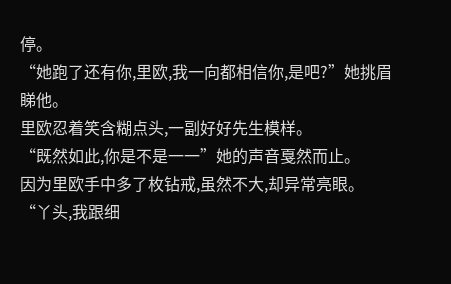停。
“她跑了还有你,里欧,我一向都相信你,是吧?”她挑眉睇他。
里欧忍着笑含糊点头,一副好好先生模样。
“既然如此,你是不是一一”她的声音戛然而止。
因为里欧手中多了枚钻戒,虽然不大,却异常亮眼。
“丫头,我跟细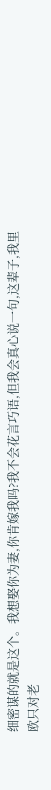细密谋的就是这个。我想娶你为妻,你肯嫁我吗?我不会花言巧语,但我会真心说一句,这辈子,我里欧只对老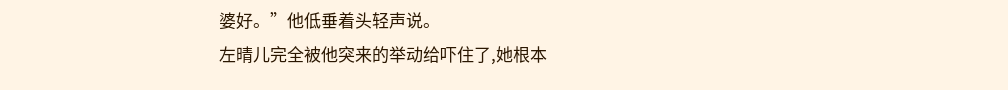婆好。”他低垂着头轻声说。
左晴儿完全被他突来的举动给吓住了,她根本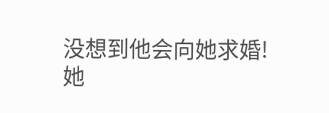没想到他会向她求婚!
她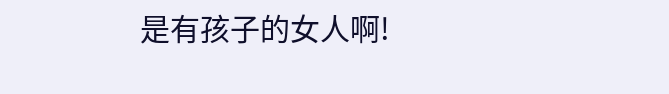是有孩子的女人啊!